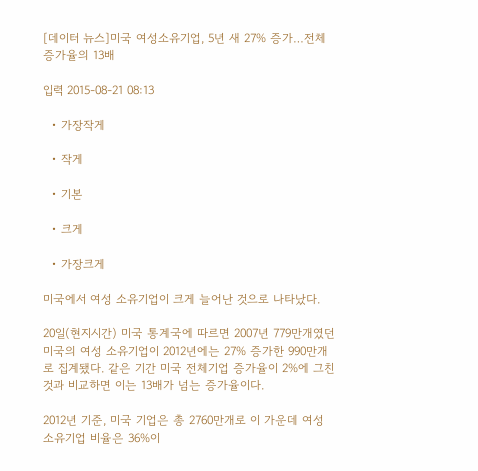[데이터 뉴스]미국 여성소유기업, 5년 새 27% 증가…전체 증가율의 13배

입력 2015-08-21 08:13

  • 가장작게

  • 작게

  • 기본

  • 크게

  • 가장크게

미국에서 여성 소유기업이 크게 늘어난 것으로 나타났다.

20일(현지시간) 미국 통계국에 따르면 2007년 779만개였던 미국의 여성 소유기업이 2012년에는 27% 증가한 990만개로 집계됐다. 같은 기간 미국 전체기업 증가율이 2%에 그친 것과 비교하면 이는 13배가 넘는 증가율이다.

2012년 기준, 미국 기업은 총 2760만개로 이 가운데 여성 소유기업 비율은 36%이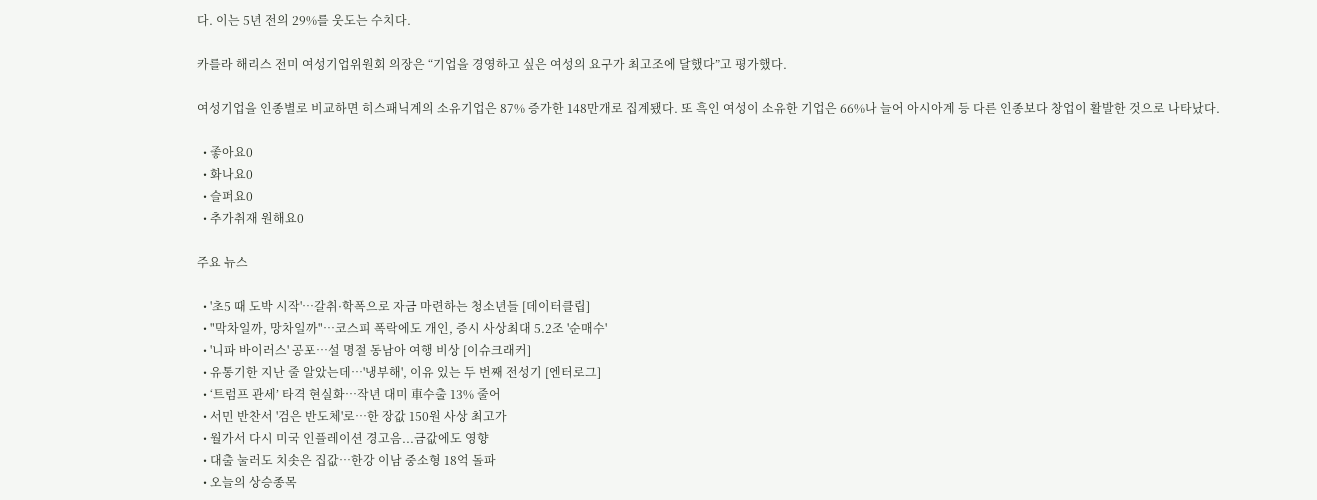다. 이는 5년 전의 29%를 웃도는 수치다.

카를라 해리스 전미 여성기업위원회 의장은 “기업을 경영하고 싶은 여성의 요구가 최고조에 달했다”고 평가했다.

여성기업을 인종별로 비교하면 히스패닉계의 소유기업은 87% 증가한 148만개로 집계됐다. 또 흑인 여성이 소유한 기업은 66%나 늘어 아시아계 등 다른 인종보다 창업이 활발한 것으로 나타났다.

  • 좋아요0
  • 화나요0
  • 슬퍼요0
  • 추가취재 원해요0

주요 뉴스

  • '초5 때 도박 시작'…갈취·학폭으로 자금 마련하는 청소년들 [데이터클립]
  • "막차일까, 망차일까"…코스피 폭락에도 개인, 증시 사상최대 5.2조 '순매수'
  • '니파 바이러스' 공포…설 명절 동남아 여행 비상 [이슈크래커]
  • 유통기한 지난 줄 알았는데⋯'냉부해', 이유 있는 두 번째 전성기 [엔터로그]
  • ‘트럼프 관세’ 타격 현실화…작년 대미 車수출 13% 줄어
  • 서민 반찬서 '검은 반도체'로…한 장값 150원 사상 최고가
  • 월가서 다시 미국 인플레이션 경고음...금값에도 영향
  • 대출 눌러도 치솟은 집값…한강 이남 중소형 18억 돌파
  • 오늘의 상승종목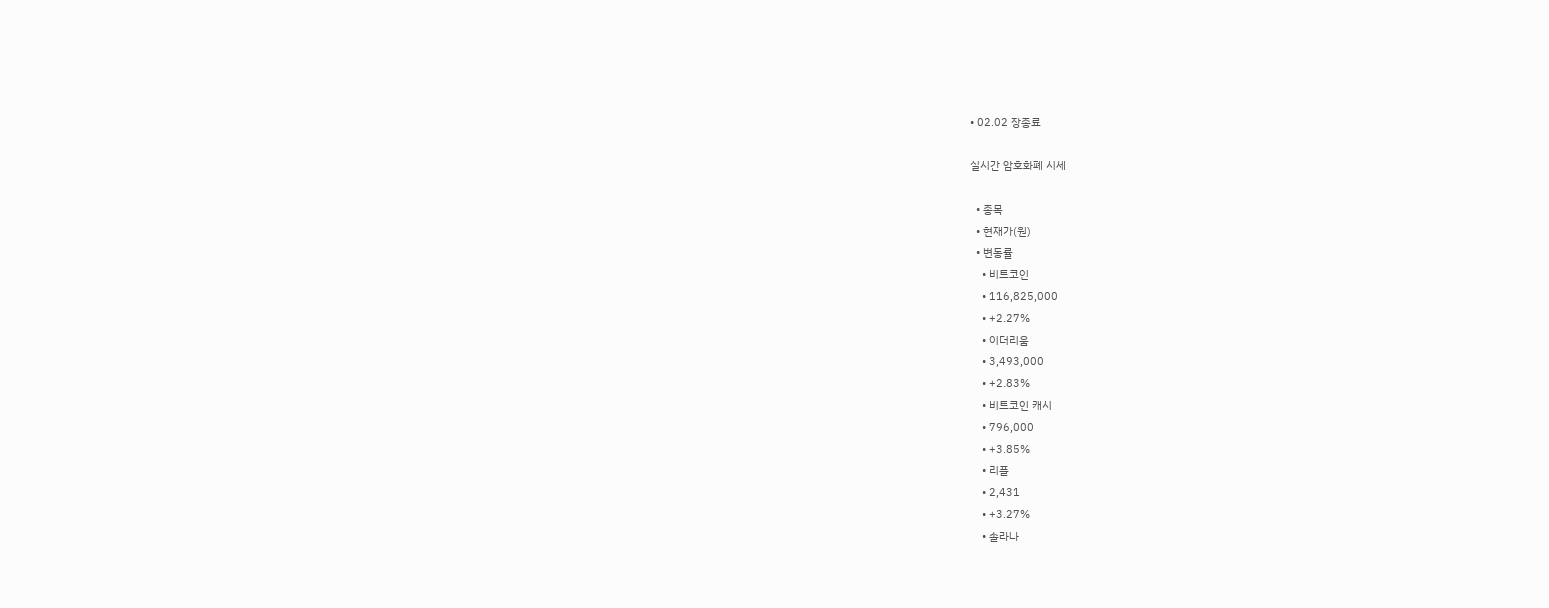• 02.02 장종료

실시간 암호화폐 시세

  • 종목
  • 현재가(원)
  • 변동률
    • 비트코인
    • 116,825,000
    • +2.27%
    • 이더리움
    • 3,493,000
    • +2.83%
    • 비트코인 캐시
    • 796,000
    • +3.85%
    • 리플
    • 2,431
    • +3.27%
    • 솔라나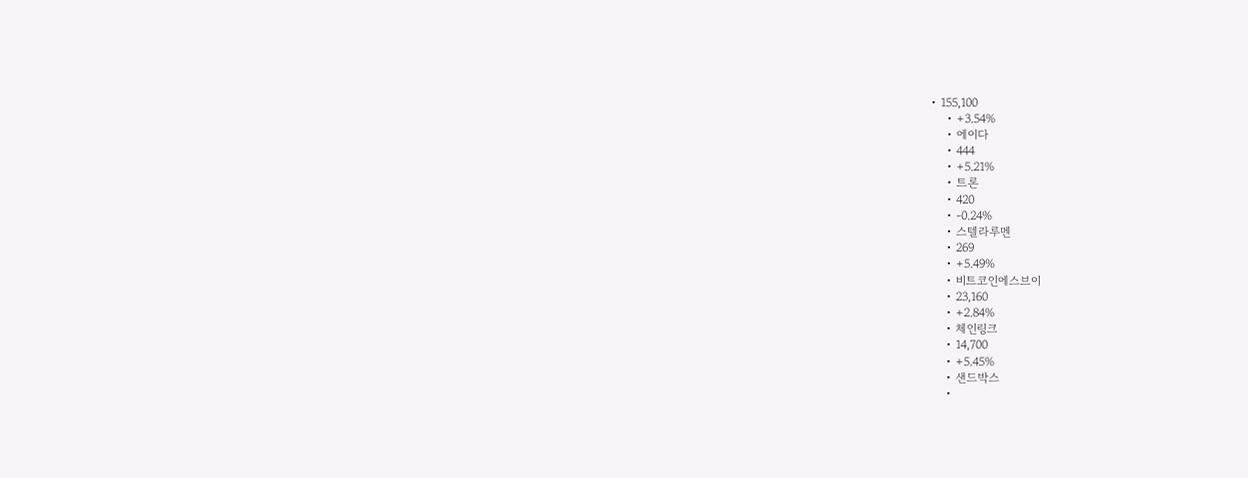• 155,100
    • +3.54%
    • 에이다
    • 444
    • +5.21%
    • 트론
    • 420
    • -0.24%
    • 스텔라루멘
    • 269
    • +5.49%
    • 비트코인에스브이
    • 23,160
    • +2.84%
    • 체인링크
    • 14,700
    • +5.45%
    • 샌드박스
    •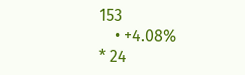153
    • +4.08%
* 24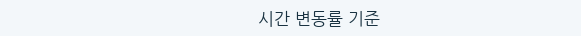시간 변동률 기준